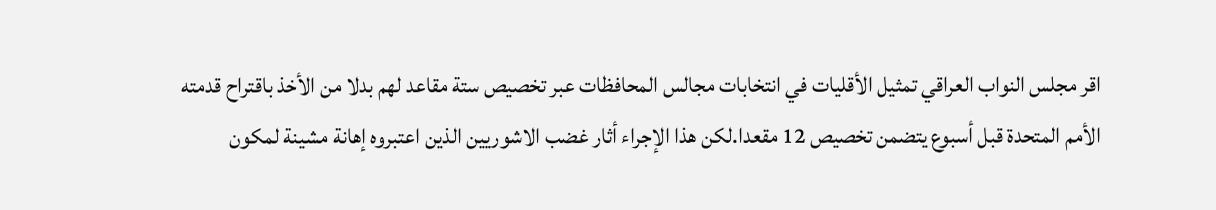اقر مجلس النواب العراقي تمثيل الأقليات في انتخابات مجالس المحافظات عبر تخصيص ستة مقاعد لهم بدلا من الأخذ باقتراح قدمته الأمم المتحدة قبل أسبوع يتضمن تخصيص 12 مقعدا.لكن هذا الإجراء أثار غضب الاشوريين الذين اعتبروه إهانة مشينة لمكون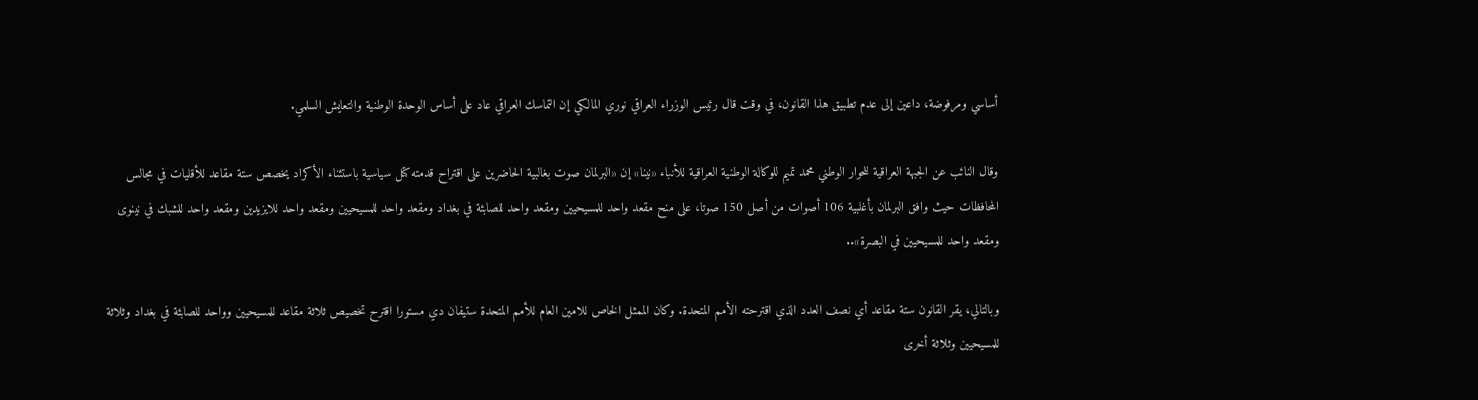أساسي ومرفوضة، داعين إلى عدم تطبيق هذا القانون، في وقت قال رئيس الوزراء العراقي نوري المالكي إن التماسك العراقي عاد على أساس الوحدة الوطنية والتعايش السلمي.

وقال النائب عن الجبهة العراقية للحوار الوطني محمد تميم للوكالة الوطنية العراقية للأنباء «نينا» إن «البرلمان صوت بغالبية الحاضرين على اقتراح قدمته كتل سياسية باستثناء الأكراد يخصص ستة مقاعد للأقليات في مجالس المحافظات حيث وافق البرلمان بأغلبية 106 أصوات من أصل 150 صوتا، على منح مقعد واحد للمسيحيين ومقعد واحد للصابئة في بغداد ومقعد واحد للمسيحيين ومقعد واحد للايزيدين ومقعد واحد للشبك في نينوى ومقعد واحد للمسيحيين في البصرة»..

وبالتالي، يقر القانون ستة مقاعد أي نصف العدد الذي اقترحته الأمم المتحدة. وكان الممثل الخاص للامين العام للأمم المتحدة ستيفان دي مستورا اقترح تخصيص ثلاثة مقاعد للمسيحيين وواحد للصابئة في بغداد وثلاثة للمسيحيين وثلاثة أخرى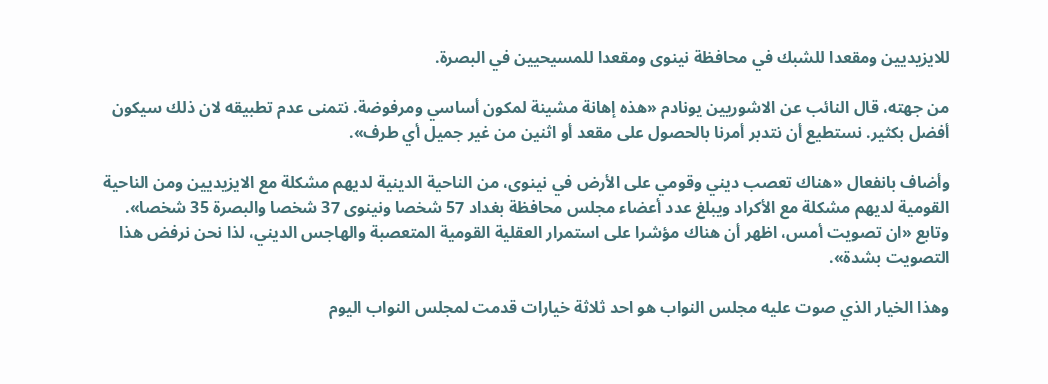للايزيديين ومقعدا للشبك في محافظة نينوى ومقعدا للمسيحيين في البصرة.

من جهته، قال النائب عن الاشوريين يونادم «هذه إهانة مشينة لمكون أساسي ومرفوضة. نتمنى عدم تطبيقه لان ذلك سيكون أفضل بكثير. نستطيع أن نتدبر أمرنا بالحصول على مقعد أو اثنين من غير جميل أي طرف».

وأضاف بانفعال «هناك تعصب ديني وقومي على الأرض في نينوى، من الناحية الدينية لديهم مشكلة مع الايزيديين ومن الناحية القومية لديهم مشكلة مع الأكراد ويبلغ عدد أعضاء مجلس محافظة بغداد 57 شخصا ونينوى 37 شخصا والبصرة 35 شخصا». وتابع «ان تصويت أمس، اظهر أن هناك مؤشرا على استمرار العقلية القومية المتعصبة والهاجس الديني، لذا نحن نرفض هذا التصويت بشدة».

وهذا الخيار الذي صوت عليه مجلس النواب هو احد ثلاثة خيارات قدمت لمجلس النواب اليوم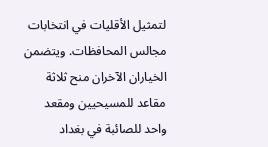لتمثيل الأقليات في انتخابات مجالس المحافظات. ويتضمن الخياران الآخران منح ثلاثة مقاعد للمسيحيين ومقعد واحد للصائبة في بغداد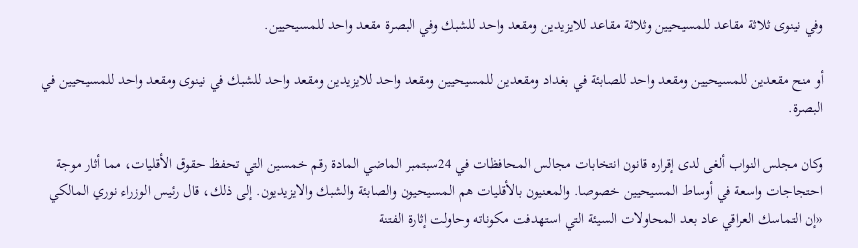وفي نينوى ثلاثة مقاعد للمسيحيين وثلاثة مقاعد للايزيدين ومقعد واحد للشبك وفي البصرة مقعد واحد للمسيحيين.

أو منح مقعدين للمسيحيين ومقعد واحد للصابئة في بغداد ومقعدين للمسيحيين ومقعد واحد للايزيدين ومقعد واحد للشبك في نينوى ومقعد واحد للمسيحيين في البصرة.

وكان مجلس النواب ألغى لدى إقراره قانون انتخابات مجالس المحافظات في 24سبتمبر الماضي المادة رقم خمسين التي تحفظ حقوق الأقليات، مما أثار موجة احتجاجات واسعة في أوساط المسيحيين خصوصا. والمعنيون بالأقليات هم المسيحيون والصابئة والشبك والايزيديون. إلى ذلك، قال رئيس الوزراء نوري المالكي «إن التماسك العراقي عاد بعد المحاولات السيئة التي استهدفت مكوناته وحاولت إثارة الفتنة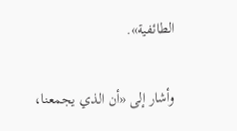الطائفية».

وأشار إلى «أن الذي يجمعنا،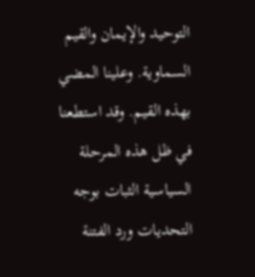التوحيد والإيمان والقيم السماوية. وعلينا المضي بهذه القيم. وقد استطعنا في ظل هذه المرحلة السياسية الثبات بوجه التحديات ورد الفتنة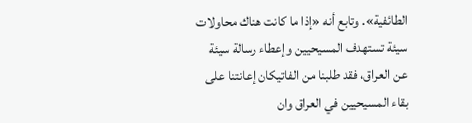الطائفية». وتابع أنه «إذا ما كانت هناك محاولات سيئة تستهدف المسيحيين وإعطاء رسالة سيئة عن العراق، فقد طلبنا من الفاتيكان إعانتنا على بقاء المسيحيين في العراق وان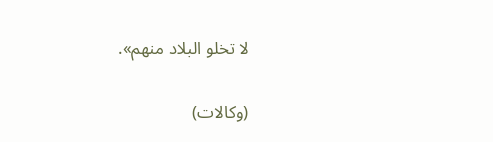لا تخلو البلاد منهم».

(وكالات)